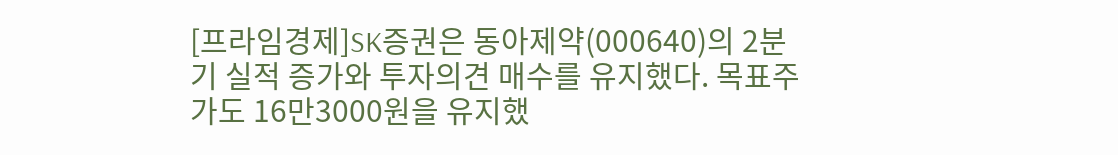[프라임경제]SK증권은 동아제약(000640)의 2분기 실적 증가와 투자의견 매수를 유지했다. 목표주가도 16만3000원을 유지했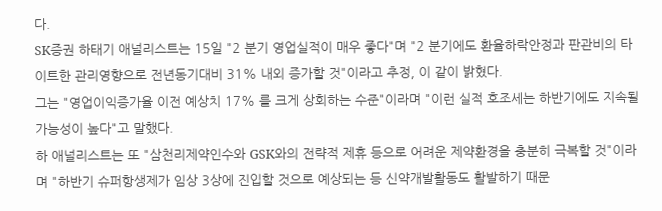다.
SK증권 하태기 애널리스트는 15일 "2 분기 영업실적이 매우 좋다"며 "2 분기에도 환율하락안정과 판관비의 타이트한 관리영향으로 전년동기대비 31% 내외 증가할 것"이라고 추정, 이 같이 밝혔다.
그는 "영업이익증가율 이전 예상치 17% 를 크게 상회하는 수준"이라며 "이런 실적 호조세는 하반기에도 지속될 가능성이 높다"고 말했다.
하 애널리스트는 또 "삼천리제약인수와 GSK와의 전략적 제휴 등으로 어려운 제약환경을 충분히 극복할 것"이라며 "하반기 슈퍼항생제가 임상 3상에 진입할 것으로 예상되는 등 신약개발활동도 활발하기 때문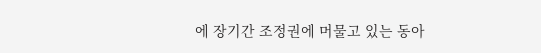에 장기간 조정권에 머물고 있는 동아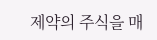제약의 주식을 매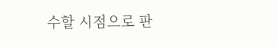수할 시점으로 판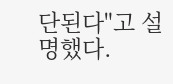단된다"고 설명했다.